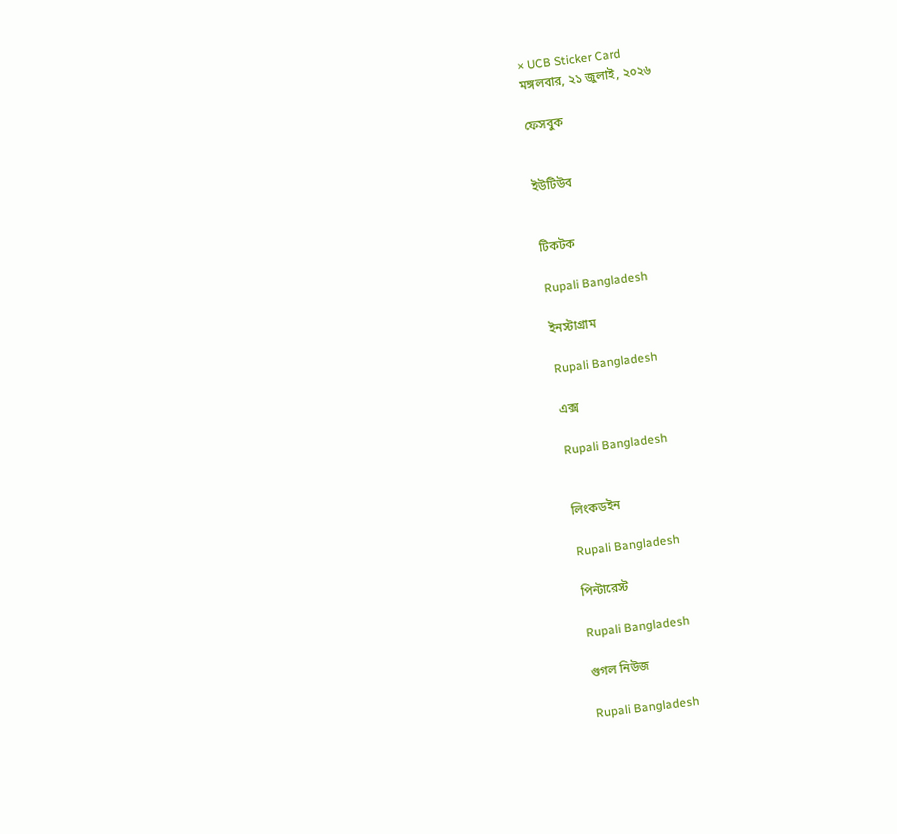× UCB Sticker Card
মঙ্গলবার, ২১ জুলাই, ২০২৬

ফেসবুক


ইউটিউব


টিকটক

Rupali Bangladesh

ইনস্টাগ্রাম

Rupali Bangladesh

এক্স

Rupali Bangladesh


লিংকডইন

Rupali Bangladesh

পিন্টারেস্ট

Rupali Bangladesh

গুগল নিউজ

Rupali Bangladesh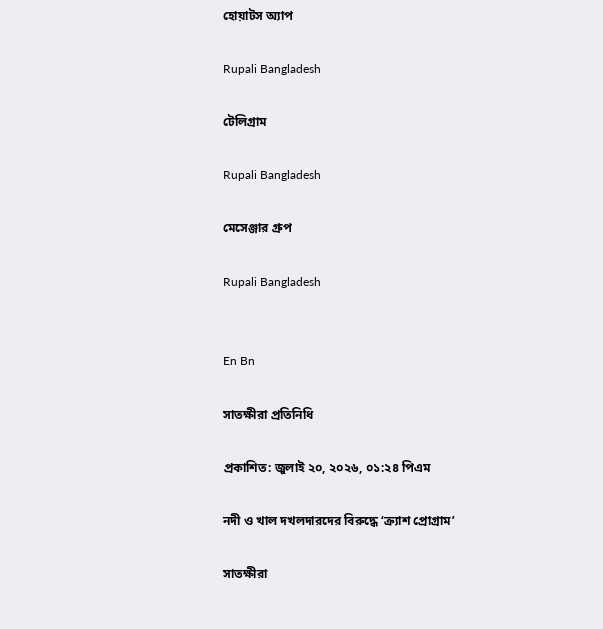হোয়াটস অ্যাপ

Rupali Bangladesh

টেলিগ্রাম

Rupali Bangladesh

মেসেঞ্জার গ্রুপ

Rupali Bangladesh


En Bn

সাতক্ষীরা প্রতিনিধি

প্রকাশিত: জুলাই ২০, ২০২৬, ০১:২৪ পিএম

নদী ও খাল দখলদারদের বিরুদ্ধে ‘ক্র্যাশ প্রোগ্রাম’

সাতক্ষীরা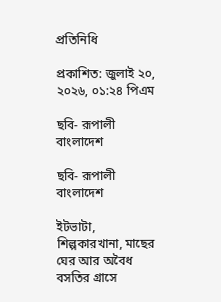প্রতিনিধি

প্রকাশিত: জুলাই ২০, ২০২৬, ০১:২৪ পিএম

ছবি- রূপালী বাংলাদেশ

ছবি- রূপালী বাংলাদেশ

ইটভাটা, শিল্পকারখানা, মাছের ঘের আর অবৈধ বসতির গ্রাসে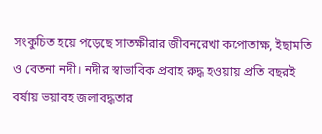সংকুচিত হয়ে পড়েছে সাতক্ষীরার জীবনরেখা কপোতাক্ষ, ইছামতি ও বেতনা নদী। নদীর স্বাভাবিক প্রবাহ রুদ্ধ হওয়ায় প্রতি বছরই বর্ষায় ভয়াবহ জলাবদ্ধতার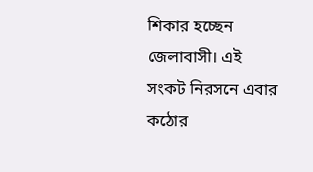শিকার হচ্ছেন জেলাবাসী। এই সংকট নিরসনে এবার কঠোর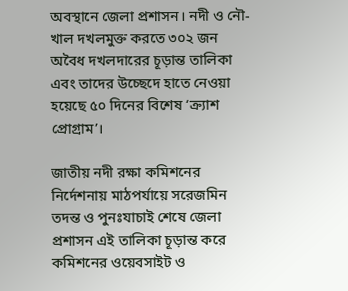অবস্থানে জেলা প্রশাসন। নদী ও নৌ-খাল দখলমুক্ত করতে ৩০২ জন অবৈধ দখলদারের চূড়ান্ত তালিকা এবং তাদের উচ্ছেদে হাতে নেওয়া হয়েছে ৫০ দিনের বিশেষ ‘ক্র্যাশ প্রোগ্রাম’।

জাতীয় নদী রক্ষা কমিশনের নির্দেশনায় মাঠপর্যায়ে সরেজমিন তদন্ত ও পুনঃযাচাই শেষে জেলা প্রশাসন এই তালিকা চূড়ান্ত করে কমিশনের ওয়েবসাইট ও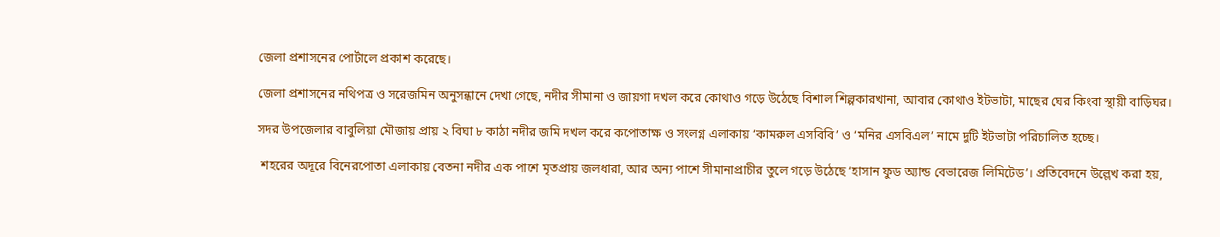জেলা প্রশাসনের পোর্টালে প্রকাশ করেছে।

জেলা প্রশাসনের নথিপত্র ও সরেজমিন অনুসন্ধানে দেখা গেছে, নদীর সীমানা ও জায়গা দখল করে কোথাও গড়ে উঠেছে বিশাল শিল্পকারখানা, আবার কোথাও ইটভাটা, মাছের ঘের কিংবা স্থায়ী বাড়িঘর।

সদর উপজেলার বাবুলিয়া মৌজায় প্রায় ২ বিঘা ৮ কাঠা নদীর জমি দখল করে কপোতাক্ষ ও সংলগ্ন এলাকায় ‘কামরুল এসবিবি’ ও ‘মনির এসবিএল’ নামে দুটি ইটভাটা পরিচালিত হচ্ছে।

 শহরের অদূরে বিনেরপোতা এলাকায় বেতনা নদীর এক পাশে মৃতপ্রায় জলধারা, আর অন্য পাশে সীমানাপ্রাচীর তুলে গড়ে উঠেছে ‘হাসান ফুড অ্যান্ড বেভারেজ লিমিটেড’। প্রতিবেদনে উল্লেখ করা হয়,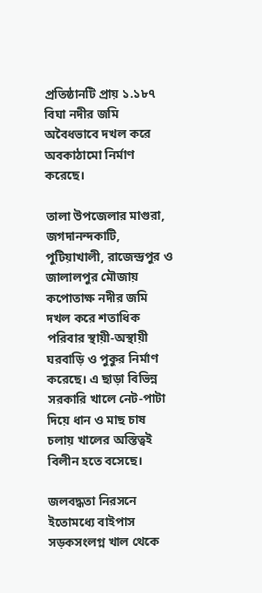প্রতিষ্ঠানটি প্রায় ১.১৮৭ বিঘা নদীর জমি অবৈধভাবে দখল করে অবকাঠামো নির্মাণ করেছে।

তালা উপজেলার মাগুরা, জগদানন্দকাটি, পুটিয়াখালী, রাজেন্দ্রপুর ও জালালপুর মৌজায় কপোতাক্ষ নদীর জমি দখল করে শতাধিক পরিবার স্থায়ী-অস্থায়ী ঘরবাড়ি ও পুকুর নির্মাণ করেছে। এ ছাড়া বিভিন্ন সরকারি খালে নেট-পাটা দিয়ে ধান ও মাছ চাষ চলায় খালের অস্তিত্বই বিলীন হতে বসেছে।

জলবদ্ধতা নিরসনে ইতোমধ্যে বাইপাস সড়কসংলগ্ন খাল থেকে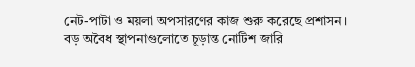নেট-পাটা ও ময়লা অপসারণের কাজ শুরু করেছে প্রশাসন। বড় অবৈধ স্থাপনাগুলোতে চূড়ান্ত নোটিশ জারি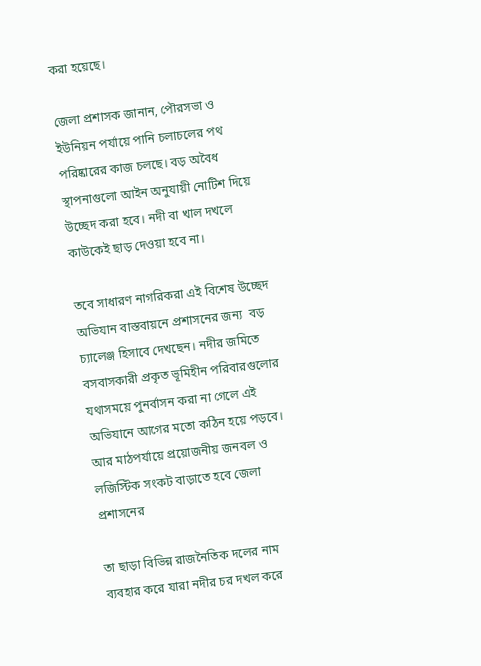করা হয়েছে।

জেলা প্রশাসক জানান, পৌরসভা ও ইউনিয়ন পর্যায়ে পানি চলাচলের পথ পরিষ্কারের কাজ চলছে। বড় অবৈধ স্থাপনাগুলো আইন অনুযায়ী নোটিশ দিয়ে উচ্ছেদ করা হবে। নদী বা খাল দখলে কাউকেই ছাড় দেওয়া হবে না।

তবে সাধারণ নাগরিকরা এই বিশেষ উচ্ছেদ অভিযান বাস্তবায়নে প্রশাসনের জন্য  বড় চ্যালেঞ্জ হিসাবে দেখছেন। নদীর জমিতে বসবাসকারী প্রকৃত ভূমিহীন পরিবারগুলোর যথাসময়ে পুনর্বাসন করা না গেলে এই অভিযানে আগের মতো কঠিন হয়ে পড়বে। আর মাঠপর্যায়ে প্রয়োজনীয় জনবল ও লজিস্টিক সংকট বাড়াতে হবে জেলা প্রশাসনের

তা ছাড়া বিভিন্ন রাজনৈতিক দলের নাম ব্যবহার করে যারা নদীর চর দখল করে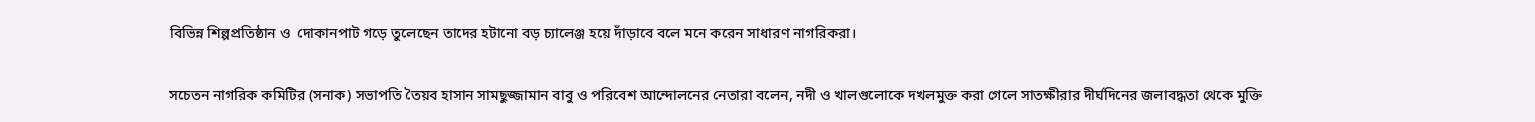বিভিন্ন শিল্পপ্রতিষ্ঠান ও  দোকানপাট গড়ে তুলেছেন তাদের হটানো বড় চ্যালেঞ্জ হয়ে দাঁড়াবে বলে মনে করেন সাধারণ নাগরিকরা।

সচেতন নাগরিক কমিটির (সনাক) সভাপতি তৈয়ব হাসান সামছুজ্জামান বাবু ও পরিবেশ আন্দোলনের নেতারা বলেন, নদী ও খালগুলোকে দখলমুক্ত করা গেলে সাতক্ষীরার দীর্ঘদিনের জলাবদ্ধতা থেকে মুক্তি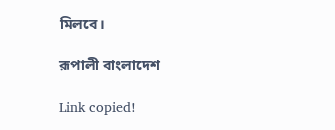মিলবে।

রূপালী বাংলাদেশ

Link copied!